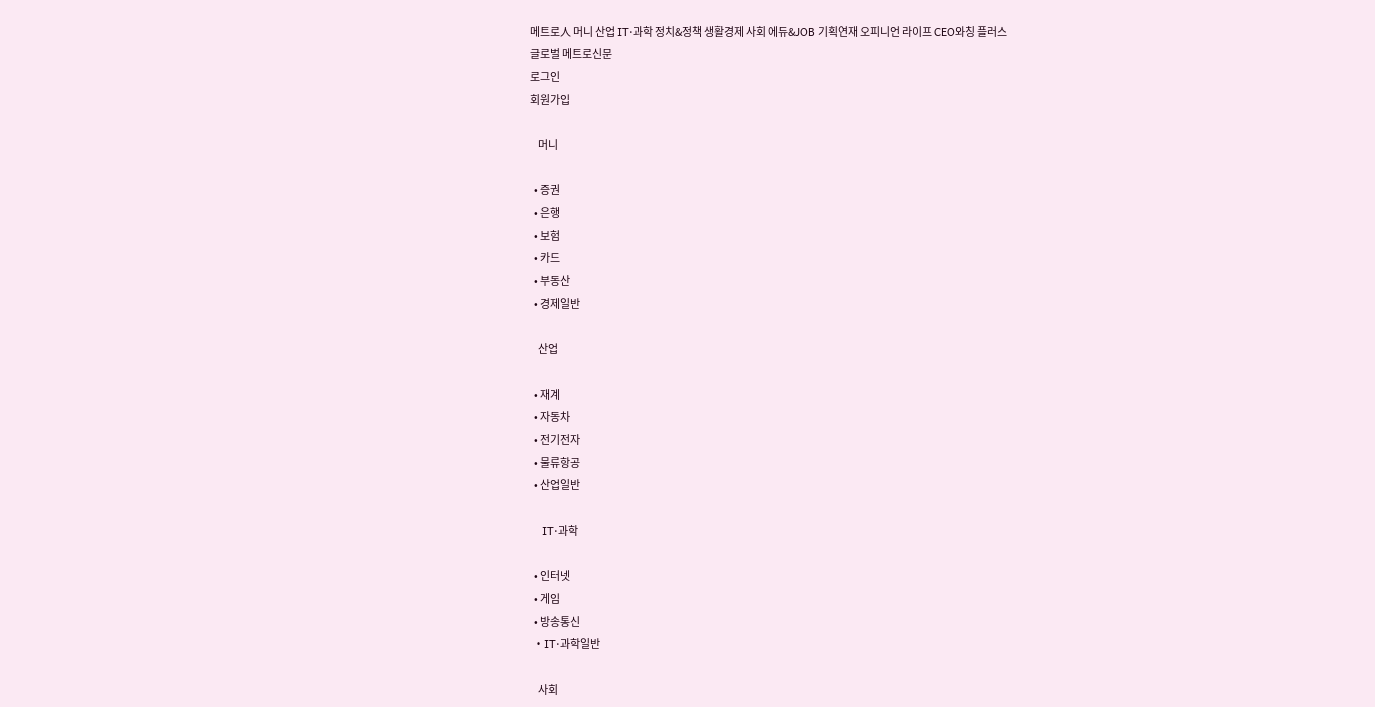메트로人 머니 산업 IT·과학 정치&정책 생활경제 사회 에듀&JOB 기획연재 오피니언 라이프 CEO와칭 플러스
글로벌 메트로신문
로그인
회원가입

    머니

  • 증권
  • 은행
  • 보험
  • 카드
  • 부동산
  • 경제일반

    산업

  • 재계
  • 자동차
  • 전기전자
  • 물류항공
  • 산업일반

    IT·과학

  • 인터넷
  • 게임
  • 방송통신
  • IT·과학일반

    사회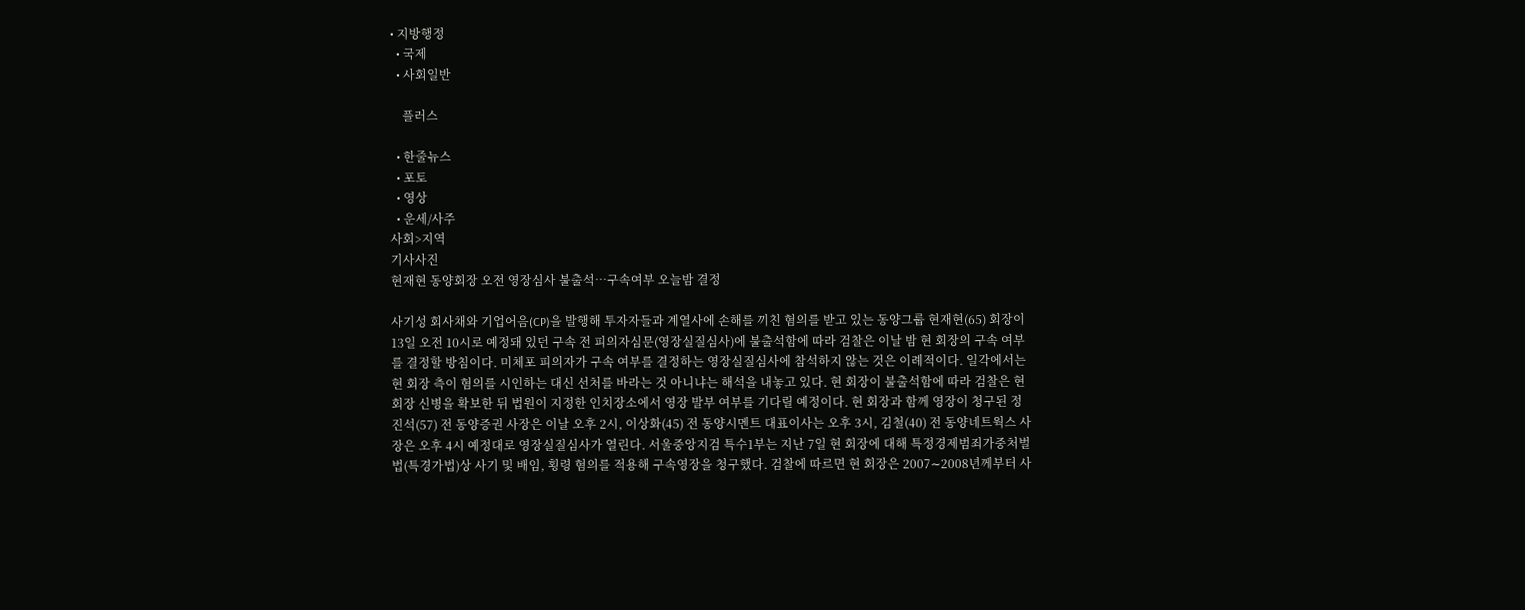• 지방행정
  • 국제
  • 사회일반

    플러스

  • 한줄뉴스
  • 포토
  • 영상
  • 운세/사주
사회>지역
기사사진
현재현 동양회장 오전 영장심사 불출석…구속여부 오늘밤 결정

사기성 회사채와 기업어음(CP)을 발행해 투자자들과 계열사에 손해를 끼친 혐의를 받고 있는 동양그룹 현재현(65) 회장이 13일 오전 10시로 예정돼 있던 구속 전 피의자심문(영장실질심사)에 불출석함에 따라 검찰은 이날 밤 현 회장의 구속 여부를 결정할 방침이다. 미체포 피의자가 구속 여부를 결정하는 영장실질심사에 참석하지 않는 것은 이례적이다. 일각에서는 현 회장 측이 혐의를 시인하는 대신 선처를 바라는 것 아니냐는 해석을 내놓고 있다. 현 회장이 불출석함에 따라 검찰은 현 회장 신병을 확보한 뒤 법원이 지정한 인치장소에서 영장 발부 여부를 기다릴 예정이다. 현 회장과 함께 영장이 청구된 정진석(57) 전 동양증권 사장은 이날 오후 2시, 이상화(45) 전 동양시멘트 대표이사는 오후 3시, 김철(40) 전 동양네트웍스 사장은 오후 4시 예정대로 영장실질심사가 열린다. 서울중앙지검 특수1부는 지난 7일 현 회장에 대해 특정경제범죄가중처벌법(특경가법)상 사기 및 배임, 횡령 혐의를 적용해 구속영장을 청구했다. 검찰에 따르면 현 회장은 2007∼2008년께부터 사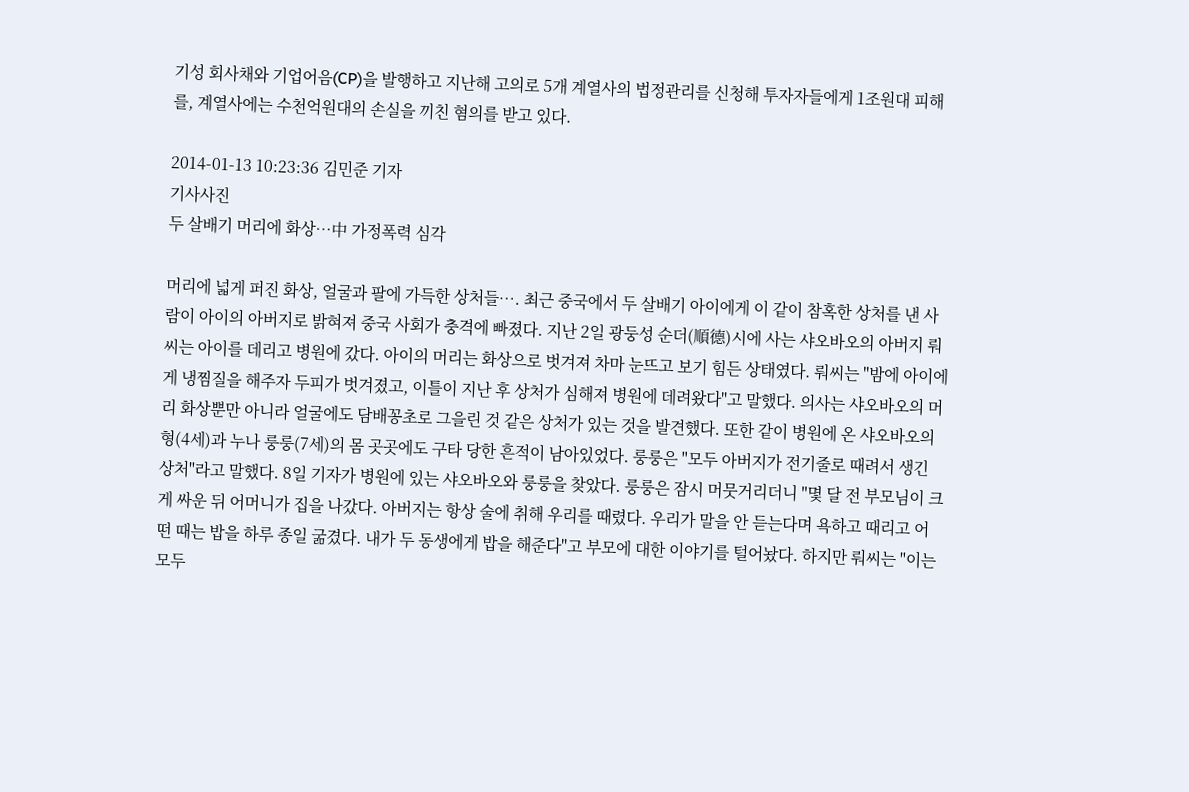기성 회사채와 기업어음(CP)을 발행하고 지난해 고의로 5개 계열사의 법정관리를 신청해 투자자들에게 1조원대 피해를, 계열사에는 수천억원대의 손실을 끼친 혐의를 받고 있다.

2014-01-13 10:23:36 김민준 기자
기사사진
두 살배기 머리에 화상…中 가정폭력 심각

머리에 넓게 퍼진 화상, 얼굴과 팔에 가득한 상처들…. 최근 중국에서 두 살배기 아이에게 이 같이 참혹한 상처를 낸 사람이 아이의 아버지로 밝혀져 중국 사회가 충격에 빠졌다. 지난 2일 광둥성 순더(順德)시에 사는 샤오바오의 아버지 뤄씨는 아이를 데리고 병원에 갔다. 아이의 머리는 화상으로 벗겨져 차마 눈뜨고 보기 힘든 상태였다. 뤄씨는 "밤에 아이에게 냉찜질을 해주자 두피가 벗겨졌고, 이틀이 지난 후 상처가 심해져 병원에 데려왔다"고 말했다. 의사는 샤오바오의 머리 화상뿐만 아니라 얼굴에도 담배꽁초로 그을린 것 같은 상처가 있는 것을 발견했다. 또한 같이 병원에 온 샤오바오의 형(4세)과 누나 룽룽(7세)의 몸 곳곳에도 구타 당한 흔적이 남아있었다. 룽룽은 "모두 아버지가 전기줄로 때려서 생긴 상처"라고 말했다. 8일 기자가 병원에 있는 샤오바오와 룽룽을 찾았다. 룽룽은 잠시 머뭇거리더니 "몇 달 전 부모님이 크게 싸운 뒤 어머니가 집을 나갔다. 아버지는 항상 술에 취해 우리를 때렸다. 우리가 말을 안 듣는다며 욕하고 때리고 어떤 때는 밥을 하루 종일 굶겼다. 내가 두 동생에게 밥을 해준다"고 부모에 대한 이야기를 털어놨다. 하지만 뤄씨는 "이는 모두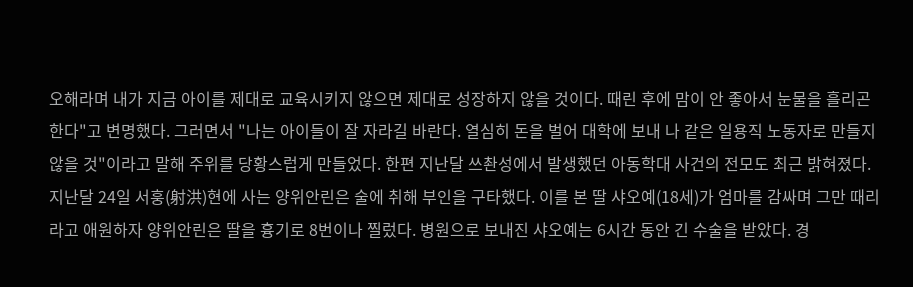오해라며 내가 지금 아이를 제대로 교육시키지 않으면 제대로 성장하지 않을 것이다. 때린 후에 맘이 안 좋아서 눈물을 흘리곤 한다"고 변명했다. 그러면서 "나는 아이들이 잘 자라길 바란다. 열심히 돈을 벌어 대학에 보내 나 같은 일용직 노동자로 만들지 않을 것"이라고 말해 주위를 당황스럽게 만들었다. 한편 지난달 쓰촨성에서 발생했던 아동학대 사건의 전모도 최근 밝혀졌다. 지난달 24일 서훙(射洪)현에 사는 양위안린은 술에 취해 부인을 구타했다. 이를 본 딸 샤오예(18세)가 엄마를 감싸며 그만 때리라고 애원하자 양위안린은 딸을 흉기로 8번이나 찔렀다. 병원으로 보내진 샤오예는 6시간 동안 긴 수술을 받았다. 경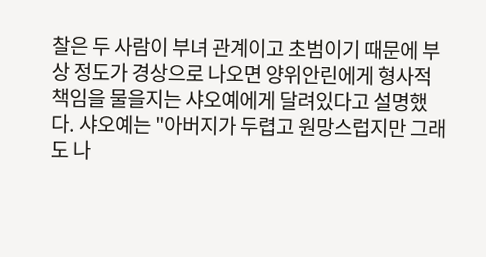찰은 두 사람이 부녀 관계이고 초범이기 때문에 부상 정도가 경상으로 나오면 양위안린에게 형사적 책임을 물을지는 샤오예에게 달려있다고 설명했다. 샤오예는 "아버지가 두렵고 원망스럽지만 그래도 나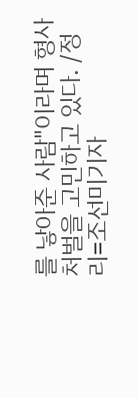를 낳아준 사람"이라며 형사처벌을 고민하고 있다. /정리=조선미기자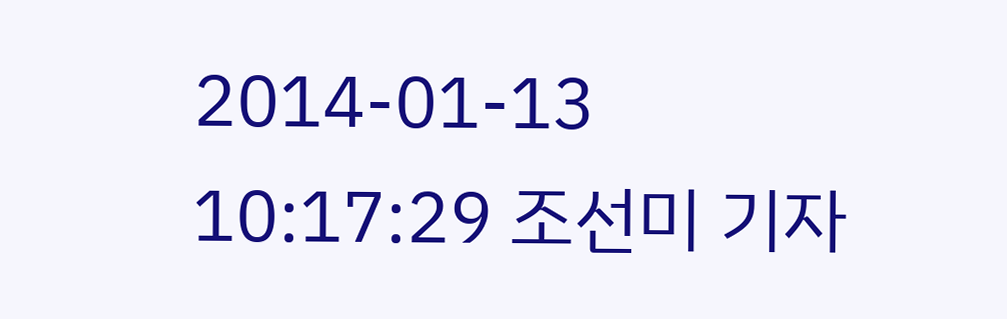2014-01-13 10:17:29 조선미 기자